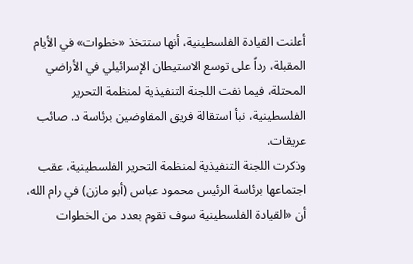أعلنت القيادة الفلسطينية، أنها ستتخذ «خطوات» في الأيام المقبلة، رداً على توسع الاستيطان الإسرائيلي في الأراضي المحتلة، فيما نفت اللجنة التنفيذية لمنظمة التحرير الفلسطينية، نبأ استقالة فريق المفاوضين برئاسة د. صائب عريقات.
وذكرت اللجنة التنفيذية لمنظمة التحرير الفلسطينية، عقب اجتماعها برئاسة الرئيس محمود عباس (أبو مازن) في رام الله، أن «القيادة الفلسطينية سوف تقوم بعدد من الخطوات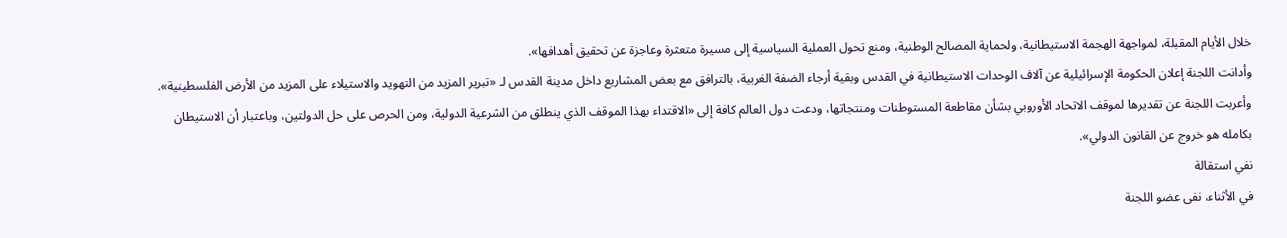خلال الأيام المقبلة، لمواجهة الهجمة الاستيطانية، ولحماية المصالح الوطنية، ومنع تحول العملية السياسية إلى مسيرة متعثرة وعاجزة عن تحقيق أهدافها».
وأدانت اللجنة إعلان الحكومة الإسرائيلية عن آلاف الوحدات الاستيطانية في القدس وبقية أرجاء الضفة الغربية، بالترافق مع بعض المشاريع داخل مدينة القدس لـ «تبرير المزيد من التهويد والاستيلاء على المزيد من الأرض الفلسطينية».
وأعربت اللجنة عن تقديرها لموقف الاتحاد الأوروبي بشأن مقاطعة المستوطنات ومنتجاتها، ودعت دول العالم كافة إلى «الاقتداء بهذا الموقف الذي ينطلق من الشرعية الدولية، ومن الحرص على حل الدولتين، وباعتبار أن الاستيطان بكامله هو خروج عن القانون الدولي».
نفي استقالة
في الأثناء، نفى عضو اللجنة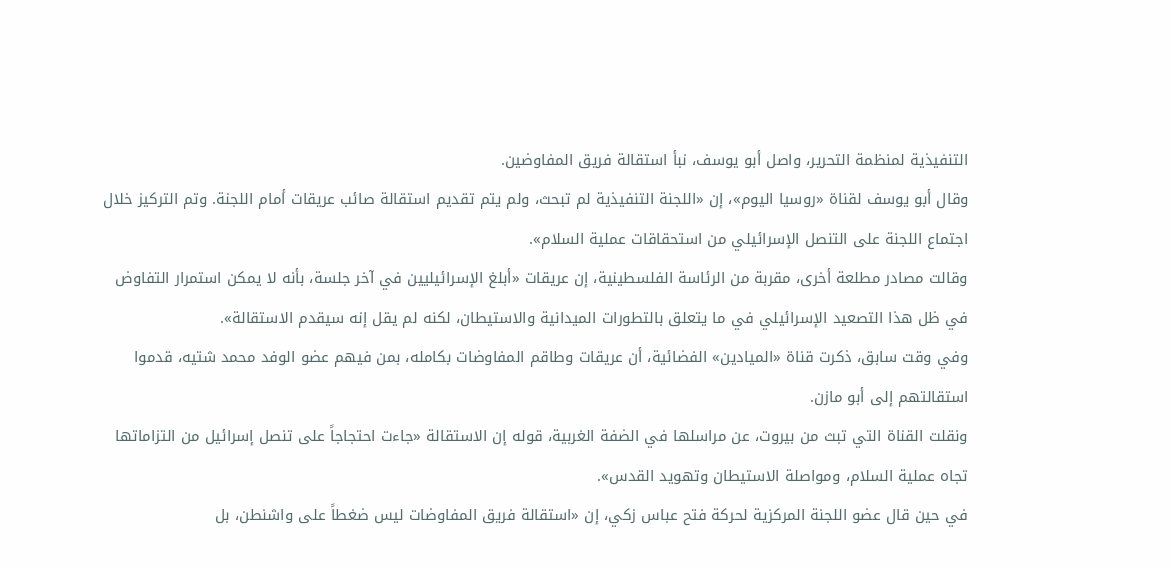التنفيذية لمنظمة التحرير، واصل أبو يوسف، نبأ استقالة فريق المفاوضين.
وقال أبو يوسف لقناة «روسيا اليوم»، إن «اللجنة التنفيذية لم تبحث، ولم يتم تقديم استقالة صائب عريقات أمام اللجنة. وتم التركيز خلال اجتماع اللجنة على التنصل الإسرائيلي من استحقاقات عملية السلام».
وقالت مصادر مطلعة أخرى، مقربة من الرئاسة الفلسطينية، إن عريقات «أبلغ الإسرائيليين في آخر جلسة، بأنه لا يمكن استمرار التفاوض في ظل هذا التصعيد الإسرائيلي في ما يتعلق بالتطورات الميدانية والاستيطان، لكنه لم يقل إنه سيقدم الاستقالة».
وفي وقت سابق، ذكرت قناة «الميادين» الفضائية، أن عريقات وطاقم المفاوضات بكامله، بمن فيهم عضو الوفد محمد شتيه، قدموا استقالتهم إلى أبو مازن.
ونقلت القناة التي تبث من بيروت، عن مراسلها في الضفة الغربية، قوله إن الاستقالة «جاءت احتجاجاً على تنصل إسرائيل من التزاماتها تجاه عملية السلام، ومواصلة الاستيطان وتهويد القدس».
في حين قال عضو اللجنة المركزية لحركة فتح عباس زكي، إن «استقالة فريق المفاوضات ليس ضغطاً على واشنطن، بل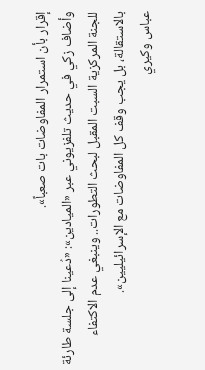إقرار بأن استمرار المفاوضات بات صعباً».
وأضاف زكي في حديث تلفزيوني عبر «الميادين»: «دُعينا إلى جلسة طارئة للجنة المركزية السبت المقبل لبحث التطورات.. وينبغي عدم الاكتفاء بالاستقالة، بل يجب وقف كل المفاوضات مع الإسرائيليين».
عباس وكيري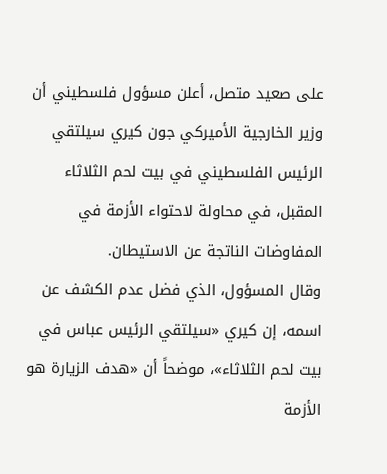على صعيد متصل، أعلن مسؤول فلسطيني أن وزير الخارجية الأميركي جون كيري سيلتقي الرئيس الفلسطيني في بيت لحم الثلاثاء المقبل، في محاولة لاحتواء الأزمة في المفاوضات الناتجة عن الاستيطان.
وقال المسؤول، الذي فضل عدم الكشف عن اسمه، إن كيري «سيلتقي الرئيس عباس في بيت لحم الثلاثاء»، موضحاً أن «هدف الزيارة هو الأزمة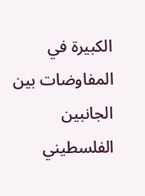الكبيرة في المفاوضات بين الجانبين الفلسطيني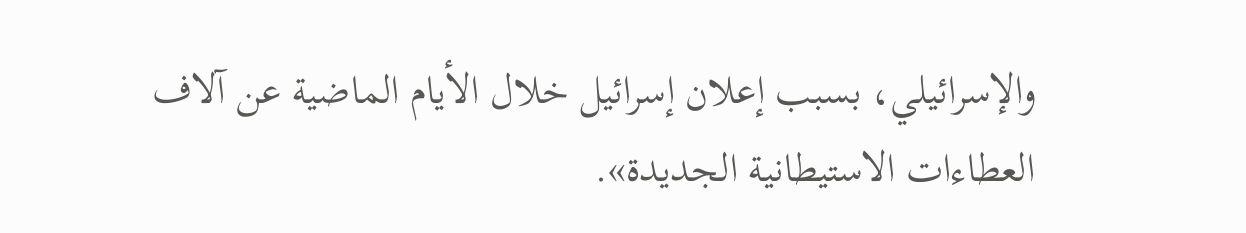والإسرائيلي، بسبب إعلان إسرائيل خلال الأيام الماضية عن آلاف العطاءات الاستيطانية الجديدة».